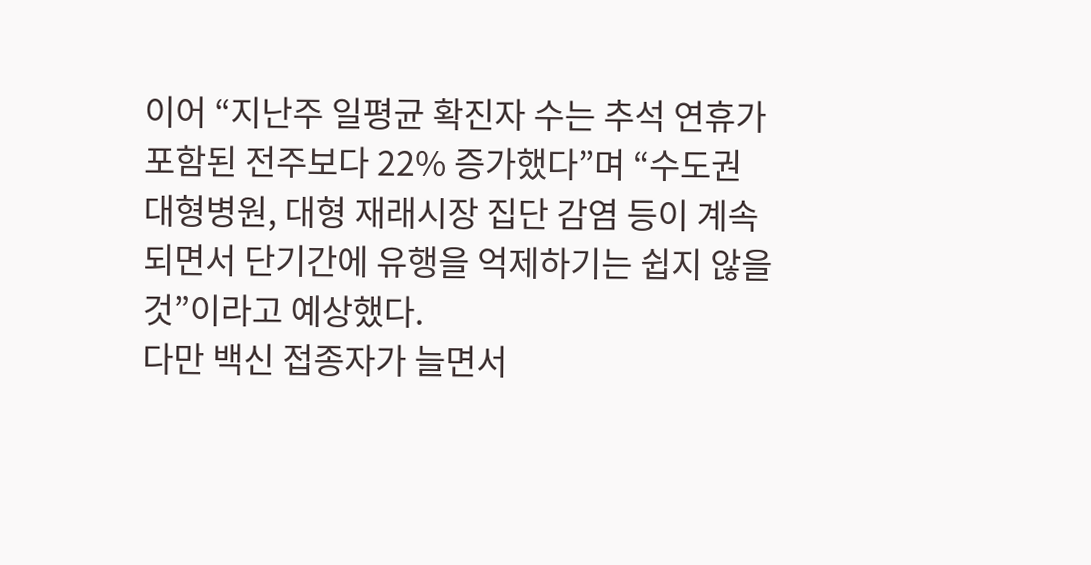이어 “지난주 일평균 확진자 수는 추석 연휴가 포함된 전주보다 22% 증가했다”며 “수도권 대형병원, 대형 재래시장 집단 감염 등이 계속되면서 단기간에 유행을 억제하기는 쉽지 않을 것”이라고 예상했다.
다만 백신 접종자가 늘면서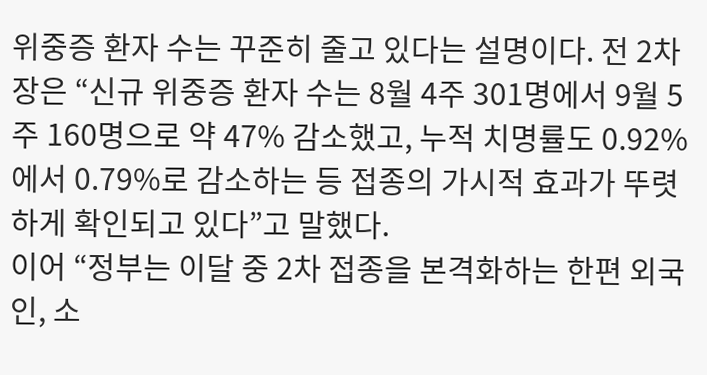위중증 환자 수는 꾸준히 줄고 있다는 설명이다. 전 2차장은 “신규 위중증 환자 수는 8월 4주 301명에서 9월 5주 160명으로 약 47% 감소했고, 누적 치명률도 0.92%에서 0.79%로 감소하는 등 접종의 가시적 효과가 뚜렷하게 확인되고 있다”고 말했다.
이어 “정부는 이달 중 2차 접종을 본격화하는 한편 외국인, 소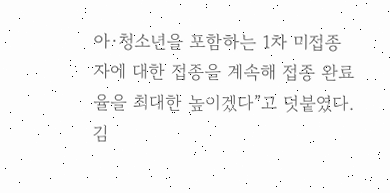아·청소년을 포함하는 1차 미접종자에 대한 접종을 계속해 접종 완료율을 최대한 높이겠다”고 덧붙였다.
김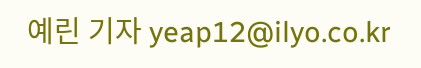예린 기자 yeap12@ilyo.co.kr